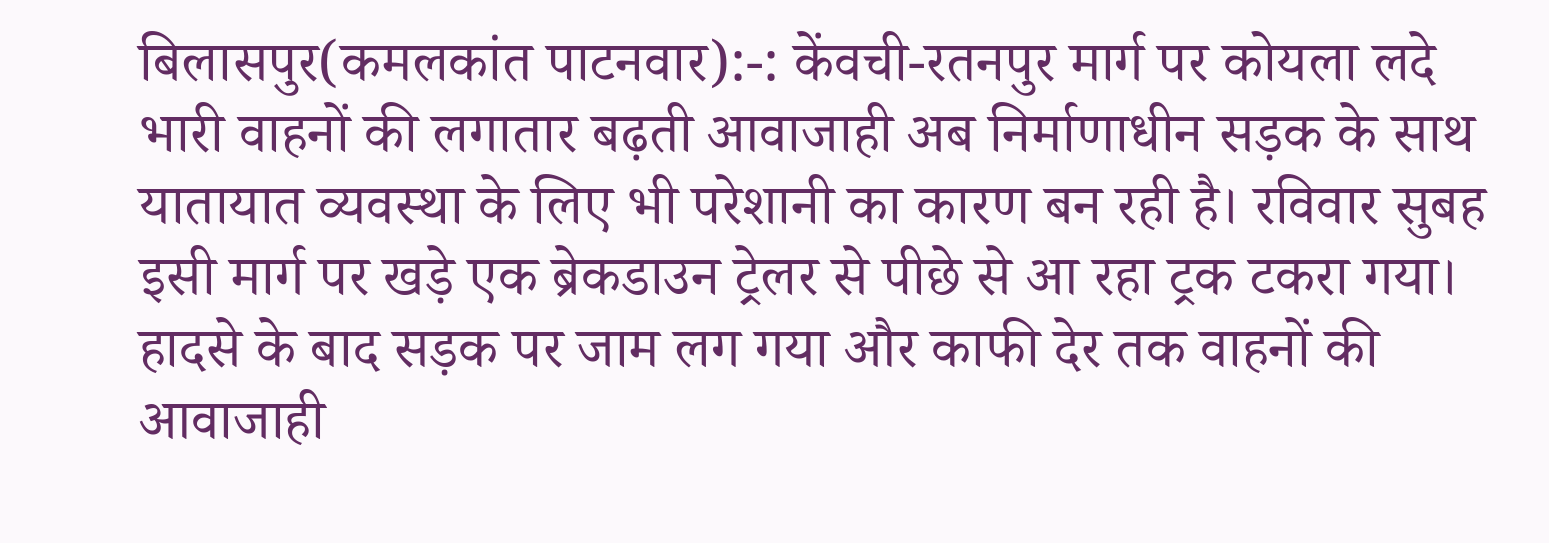बिलासपुर(कमलकांत पाटनवार):-: केंवची-रतनपुर मार्ग पर कोयला लदे भारी वाहनों की लगातार बढ़ती आवाजाही अब निर्माणाधीन सड़क के साथ यातायात व्यवस्था के लिए भी परेशानी का कारण बन रही है। रविवार सुबह इसी मार्ग पर खड़े एक ब्रेकडाउन ट्रेलर से पीछे से आ रहा ट्रक टकरा गया। हादसे के बाद सड़क पर जाम लग गया और काफी देर तक वाहनों की आवाजाही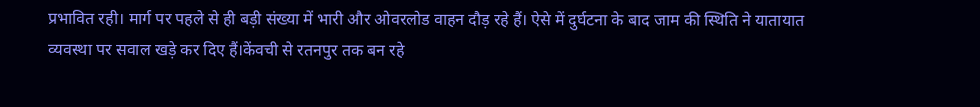प्रभावित रही। मार्ग पर पहले से ही बड़ी संख्या में भारी और ओवरलोड वाहन दौड़ रहे हैं। ऐसे में दुर्घटना के बाद जाम की स्थिति ने यातायात व्यवस्था पर सवाल खड़े कर दिए हैं।केंवची से रतनपुर तक बन रहे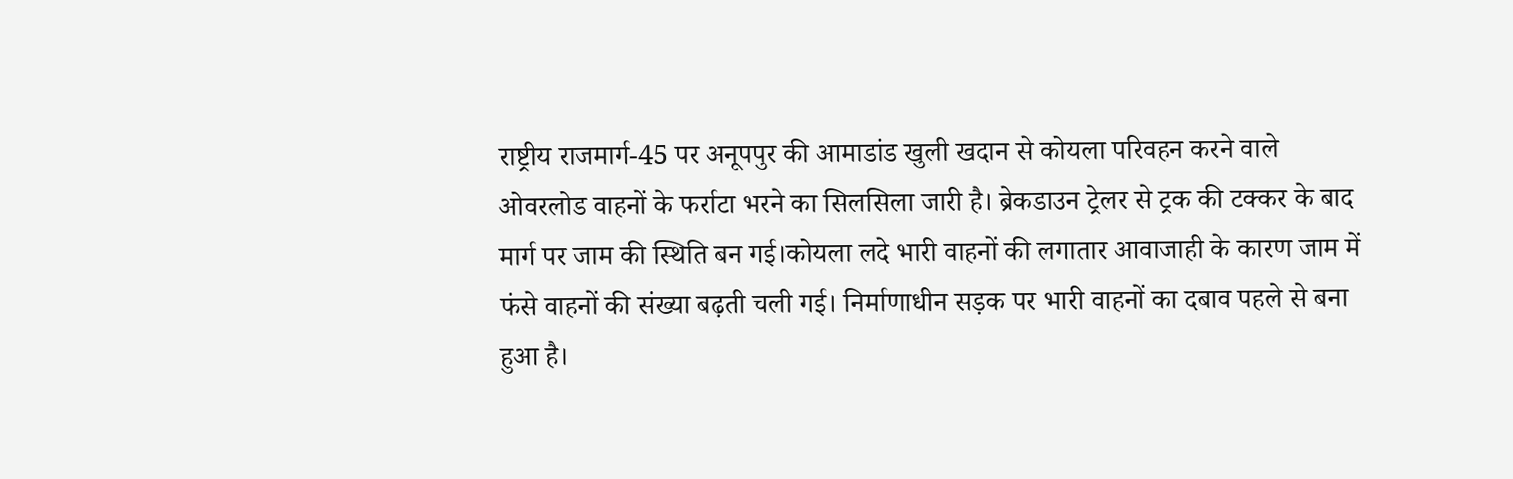राष्ट्रीय राजमार्ग-45 पर अनूपपुर की आमाडांड खुली खदान से कोयला परिवहन करने वाले ओवरलोड वाहनों के फर्राटा भरने का सिलसिला जारी है। ब्रेकडाउन ट्रेलर से ट्रक की टक्कर के बाद मार्ग पर जाम की स्थिति बन गई।कोयला लदे भारी वाहनों की लगातार आवाजाही के कारण जाम में फंसे वाहनों की संख्या बढ़ती चली गई। निर्माणाधीन सड़क पर भारी वाहनों का दबाव पहले से बना हुआ है।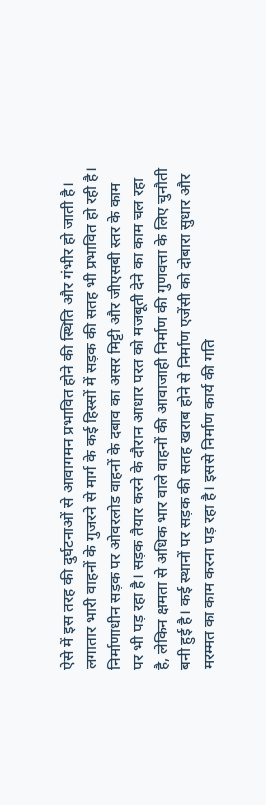ऐसे में इस तरह की दुर्घटनाओं से आवागमन प्रभावित होने की स्थिति और गंभीर हो जाती है। लगातार भारी वाहनों के गुजरने से मार्ग के कई हिस्सों में सड़क की सतह भी प्रभावित हो रही है। निर्माणाधीन सड़क पर ओवरलोड वाहनों के दबाव का असर मिट्टी और जीएसबी स्तर के काम पर भी पड़ रहा है। सड़क तैयार करने के दौरान आधार परत को मजबूती देने का काम चल रहा है, लेकिन क्षमता से अधिक भार वाले वाहनों की आवाजाही निर्माण की गुणवत्ता के लिए चुनौती बनी हुई है। कई स्थानों पर सड़क की सतह खराब होने से निर्माण एजेंसी को दोबारा सुधार और मरम्मत का काम करना पड़ रहा है। इससे निर्माण कार्य की गति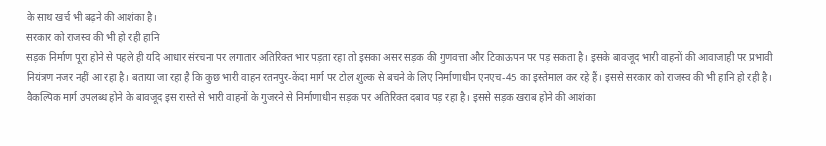के साथ खर्च भी बढ़ने की आशंका है।
सरकार को राजस्व की भी हो रही हानि
सड़क निर्माण पूरा होने से पहले ही यदि आधार संरचना पर लगातार अतिरिक्त भार पड़ता रहा तो इसका असर सड़क की गुणवत्ता और टिकाऊपन पर पड़ सकता है। इसके बावजूद भारी वाहनों की आवाजाही पर प्रभावी नियंत्रण नजर नहीं आ रहा है। बताया जा रहा है कि कुछ भारी वाहन रतनपुर-केंदा मार्ग पर टोल शुल्क से बचने के लिए निर्माणाधीन एनएच-45 का इस्तेमाल कर रहे हैं। इससे सरकार को राजस्व की भी हानि हो रही है।
वैकल्पिक मार्ग उपलब्ध होने के बावजूद इस रास्ते से भारी वाहनों के गुजरने से निर्माणाधीन सड़क पर अतिरिक्त दबाव पड़ रहा है। इससे सड़क खराब होने की आशंका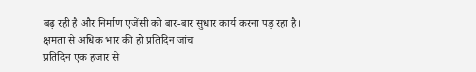बढ़ रही है और निर्माण एजेंसी को बार-बार सुधार कार्य करना पड़ रहा है।
क्षमता से अधिक भार की हो प्रतिदिन जांच
प्रतिदिन एक हजार से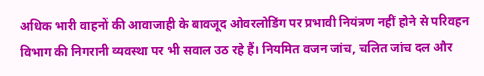अधिक भारी वाहनों की आवाजाही के बावजूद ओवरलोडिंग पर प्रभावी नियंत्रण नहीं होने से परिवहन विभाग की निगरानी व्यवस्था पर भी सवाल उठ रहे हैं। नियमित वजन जांच, चलित जांच दल और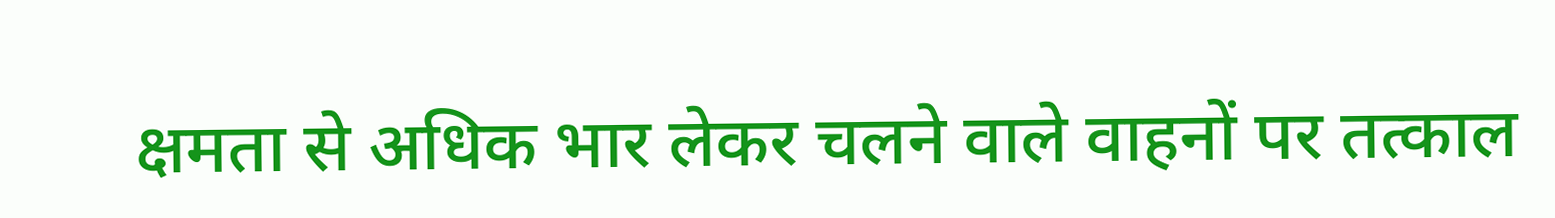क्षमता से अधिक भार लेकर चलने वाले वाहनों पर तत्काल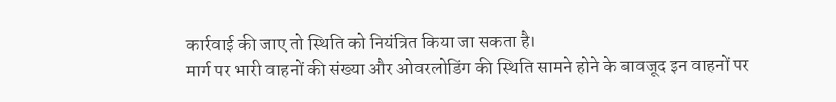कार्रवाई की जाए तो स्थिति को नियंत्रित किया जा सकता है।
मार्ग पर भारी वाहनों की संख्या और ओवरलोडिंग की स्थिति सामने होने के बावजूद इन वाहनों पर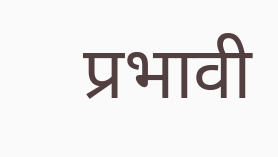प्रभावी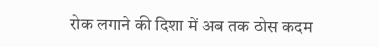रोक लगाने की दिशा में अब तक ठोस कदम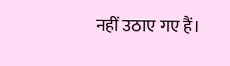नहीं उठाए गए हैं।